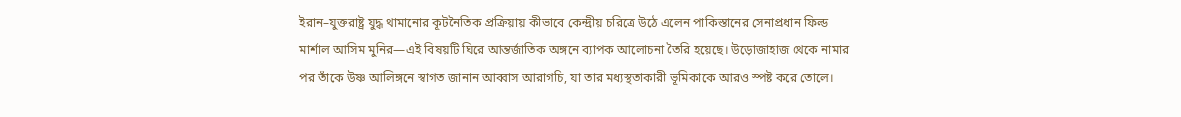ইরান–যুক্তরাষ্ট্র যুদ্ধ থামানোর কূটনৈতিক প্রক্রিয়ায় কীভাবে কেন্দ্রীয় চরিত্রে উঠে এলেন পাকিস্তানের সেনাপ্রধান ফিল্ড মার্শাল আসিম মুনির—এই বিষয়টি ঘিরে আন্তর্জাতিক অঙ্গনে ব্যাপক আলোচনা তৈরি হয়েছে। উড়োজাহাজ থেকে নামার পর তাঁকে উষ্ণ আলিঙ্গনে স্বাগত জানান আব্বাস আরাগচি, যা তার মধ্যস্থতাকারী ভূমিকাকে আরও স্পষ্ট করে তোলে।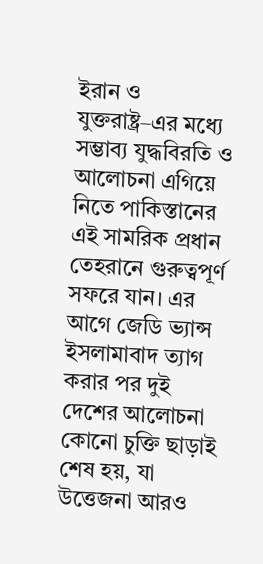ইরান ও যুক্তরাষ্ট্র–এর মধ্যে সম্ভাব্য যুদ্ধবিরতি ও আলোচনা এগিয়ে নিতে পাকিস্তানের এই সামরিক প্রধান তেহরানে গুরুত্বপূর্ণ সফরে যান। এর আগে জেডি ভ্যান্স ইসলামাবাদ ত্যাগ করার পর দুই দেশের আলোচনা কোনো চুক্তি ছাড়াই শেষ হয়, যা উত্তেজনা আরও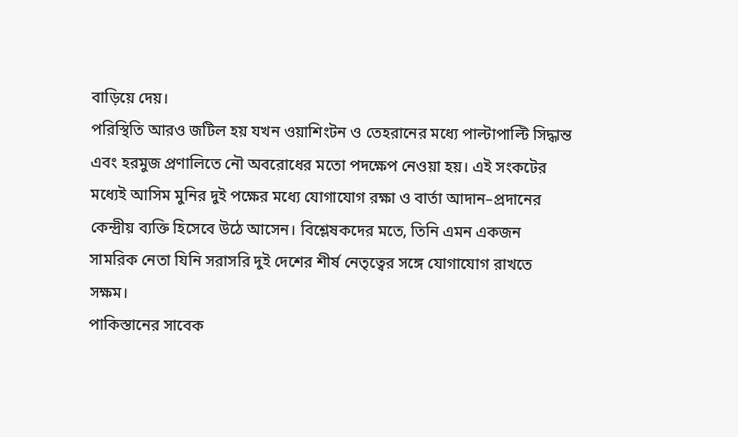বাড়িয়ে দেয়।
পরিস্থিতি আরও জটিল হয় যখন ওয়াশিংটন ও তেহরানের মধ্যে পাল্টাপাল্টি সিদ্ধান্ত এবং হরমুজ প্রণালিতে নৌ অবরোধের মতো পদক্ষেপ নেওয়া হয়। এই সংকটের মধ্যেই আসিম মুনির দুই পক্ষের মধ্যে যোগাযোগ রক্ষা ও বার্তা আদান–প্রদানের কেন্দ্রীয় ব্যক্তি হিসেবে উঠে আসেন। বিশ্লেষকদের মতে, তিনি এমন একজন সামরিক নেতা যিনি সরাসরি দুই দেশের শীর্ষ নেতৃত্বের সঙ্গে যোগাযোগ রাখতে সক্ষম।
পাকিস্তানের সাবেক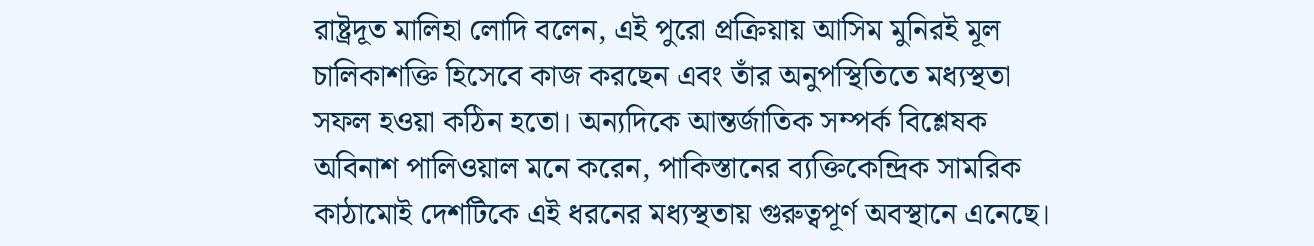রাষ্ট্রদূত মালিহা লোদি বলেন, এই পুরো প্রক্রিয়ায় আসিম মুনিরই মূল চালিকাশক্তি হিসেবে কাজ করছেন এবং তাঁর অনুপস্থিতিতে মধ্যস্থতা সফল হওয়া কঠিন হতো। অন্যদিকে আন্তর্জাতিক সম্পর্ক বিশ্লেষক অবিনাশ পালিওয়াল মনে করেন, পাকিস্তানের ব্যক্তিকেন্দ্রিক সামরিক কাঠামোই দেশটিকে এই ধরনের মধ্যস্থতায় গুরুত্বপূর্ণ অবস্থানে এনেছে।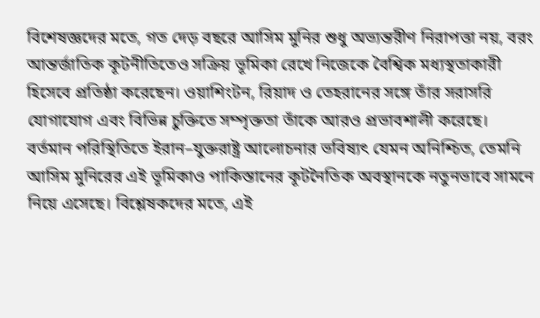বিশেষজ্ঞদের মতে, গত দেড় বছরে আসিম মুনির শুধু অভ্যন্তরীণ নিরাপত্তা নয়, বরং আন্তর্জাতিক কূটনীতিতেও সক্রিয় ভূমিকা রেখে নিজেকে বৈশ্বিক মধ্যস্থতাকারী হিসেবে প্রতিষ্ঠা করেছেন। ওয়াশিংটন, রিয়াদ ও তেহরানের সঙ্গে তাঁর সরাসরি যোগাযোগ এবং বিভিন্ন চুক্তিতে সম্পৃক্ততা তাঁকে আরও প্রভাবশালী করেছে।
বর্তমান পরিস্থিতিতে ইরান–যুক্তরাষ্ট্র আলোচনার ভবিষ্যৎ যেমন অনিশ্চিত, তেমনি আসিম মুনিরের এই ভূমিকাও পাকিস্তানের কূটনৈতিক অবস্থানকে নতুনভাবে সামনে নিয়ে এসেছে। বিশ্লেষকদের মতে, এই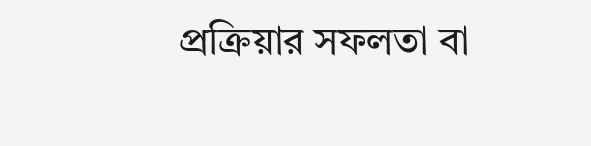প্রক্রিয়ার সফলতা বা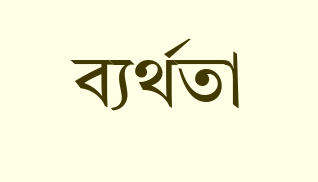ব্যর্থতা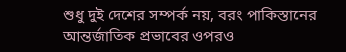শুধু দুই দেশের সম্পর্ক নয়, বরং পাকিস্তানের আন্তর্জাতিক প্রভাবের ওপরও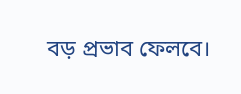বড় প্রভাব ফেলবে।